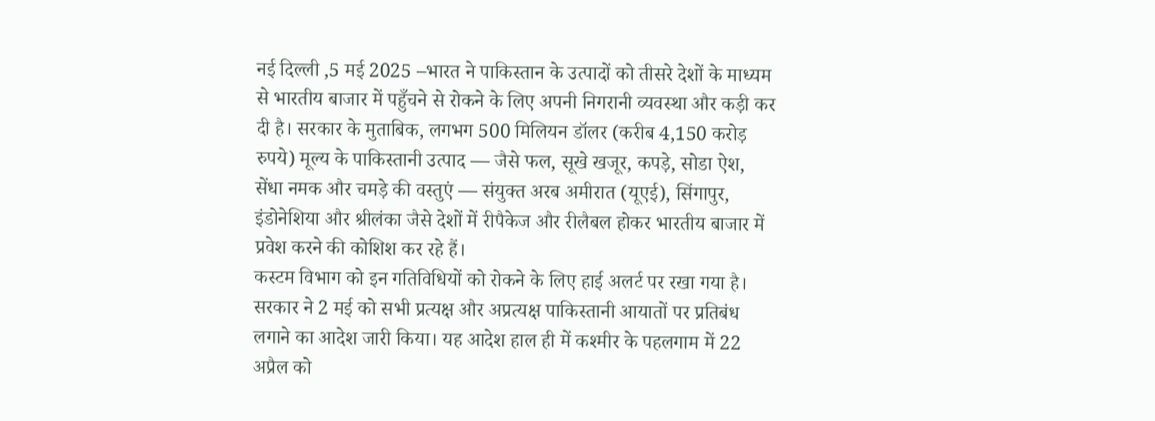नई दिल्ली ,5 मई 2025 –भारत ने पाकिस्तान के उत्पादों को तीसरे देशों के माध्यम से भारतीय बाजार में पहुँचने से रोकने के लिए अपनी निगरानी व्यवस्था और कड़ी कर दी है। सरकार के मुताबिक, लगभग 500 मिलियन डॉलर (करीब 4,150 करोड़ रुपये) मूल्य के पाकिस्तानी उत्पाद — जैसे फल, सूखे खजूर, कपड़े, सोडा ऐश, सेंधा नमक और चमड़े की वस्तुएं — संयुक्त अरब अमीरात (यूएई), सिंगापुर, इंडोनेशिया और श्रीलंका जैसे देशों में रीपैकेज और रीलैबल होकर भारतीय बाजार में प्रवेश करने की कोशिश कर रहे हैं।
कस्टम विभाग को इन गतिविधियों को रोकने के लिए हाई अलर्ट पर रखा गया है। सरकार ने 2 मई को सभी प्रत्यक्ष और अप्रत्यक्ष पाकिस्तानी आयातों पर प्रतिबंध लगाने का आदेश जारी किया। यह आदेश हाल ही में कश्मीर के पहलगाम में 22 अप्रैल को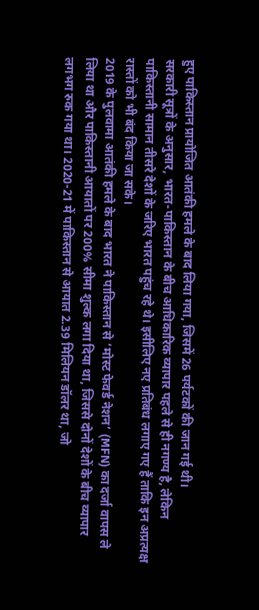हुए पाकिस्तान प्रायोजित आतंकी हमले के बाद लिया गया, जिसमें 26 पर्यटकों की जान गई थी।
सरकारी सूत्रों के अनुसार, भारत-पाकिस्तान के बीच आधिकारिक व्यापार पहले से ही नगण्य है, लेकिन पाकिस्तानी सामान तीसरे देशों के जरिए भारत पहुंच रहे थे। इसीलिए नए प्रतिबंध लगाए गए हैं ताकि इन अप्रत्यक्ष रास्तों को भी बंद किया जा सके।
2019 के पुलवामा आतंकी हमले के बाद भारत ने पाकिस्तान से ‘मोस्ट फेवर्ड नेशन’ (MFN) का दर्जा वापस ले लिया था और पाकिस्तानी आयातों पर 200% सीमा शुल्क लगा दिया था, जिससे दोनों देशों के बीच व्यापार लगभग रुक गया था। 2020-21 में पाकिस्तान से आयात 2.39 मिलियन डॉलर था, जो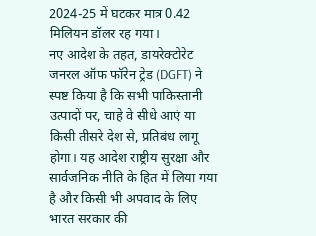2024-25 में घटकर मात्र 0.42 मिलियन डॉलर रह गया।
नए आदेश के तहत, डायरेक्टोरेट जनरल ऑफ फॉरेन ट्रेड (DGFT) ने स्पष्ट किया है कि सभी पाकिस्तानी उत्पादों पर, चाहे वे सीधे आएं या किसी तीसरे देश से, प्रतिबंध लागू होगा। यह आदेश राष्ट्रीय सुरक्षा और सार्वजनिक नीति के हित में लिया गया है और किसी भी अपवाद के लिए भारत सरकार की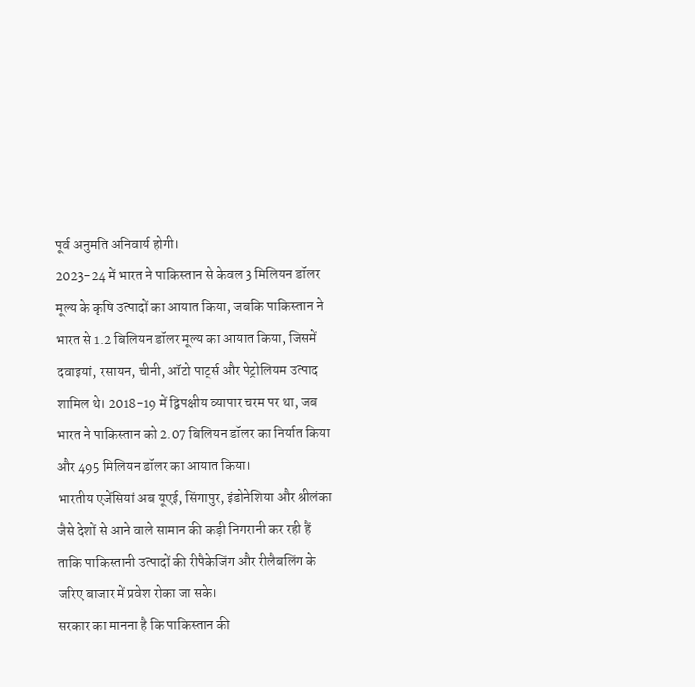पूर्व अनुमति अनिवार्य होगी।
2023-24 में भारत ने पाकिस्तान से केवल 3 मिलियन डॉलर मूल्य के कृषि उत्पादों का आयात किया, जबकि पाकिस्तान ने भारत से 1.2 बिलियन डॉलर मूल्य का आयात किया, जिसमें दवाइयां, रसायन, चीनी, ऑटो पार्ट्स और पेट्रोलियम उत्पाद शामिल थे। 2018-19 में द्विपक्षीय व्यापार चरम पर था, जब भारत ने पाकिस्तान को 2.07 बिलियन डॉलर का निर्यात किया और 495 मिलियन डॉलर का आयात किया।
भारतीय एजेंसियां अब यूएई, सिंगापुर, इंडोनेशिया और श्रीलंका जैसे देशों से आने वाले सामान की कड़ी निगरानी कर रही हैं ताकि पाकिस्तानी उत्पादों की रीपैकेजिंग और रीलैबलिंग के जरिए बाजार में प्रवेश रोका जा सके।
सरकार का मानना है कि पाकिस्तान की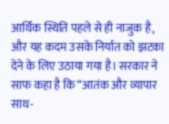आर्थिक स्थिति पहले से ही नाजुक है, और यह कदम उसके निर्यात को झटका देने के लिए उठाया गया है। सरकार ने साफ कहा है कि “आतंक और व्यापार साथ-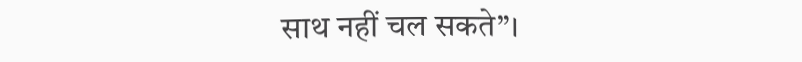साथ नहीं चल सकते”।